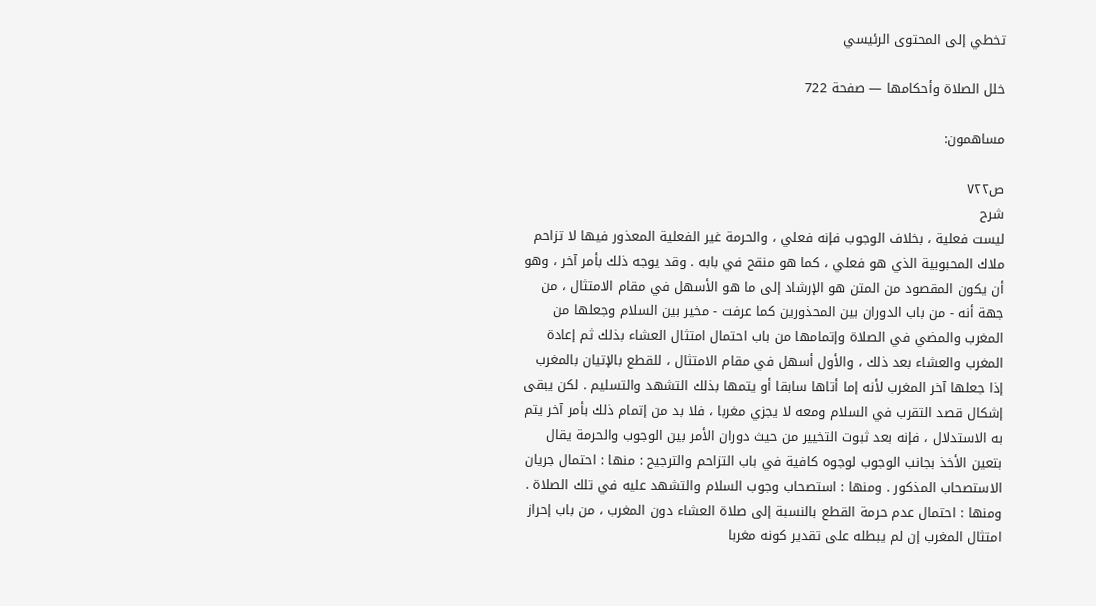تخطي إلى المحتوى الرئيسي

خلل الصلاة وأحكامها — صفحة 722

مساهمون:

ص٧٢٢
شرح
ليست فعلية ، بخلاف الوجوب فإنه فعلي ، والحرمة غير الفعلية المعذور فيها لا تزاحم ملاك المحبوبية الذي هو فعلي ، كما هو منقح في بابه . وقد يوجه ذلك بأمر آخر ، وهو أن يكون المقصود من المتن هو الإرشاد إلى ما هو الأسهل في مقام الامتثال ، من جهة أنه - من باب الدوران بين المحذورين كما عرفت - مخير بين السلام وجعلها من المغرب والمضي في الصلاة وإتمامها من باب احتمال امتثال العشاء بذلك ثم إعادة المغرب والعشاء بعد ذلك ، والأول أسهل في مقام الامتثال ، للقطع بالإتيان بالمغرب إذا جعلها آخر المغرب لأنه إما أتاها سابقا أو يتمها بذلك التشهد والتسليم . لكن يبقى إشكال قصد التقرب في السلام ومعه لا يجزي مغربا ، فلا بد من إتمام ذلك بأمر آخر يتم به الاستدلال ، فإنه بعد ثبوت التخيير من حيث دوران الأمر بين الوجوب والحرمة يقال بتعين الأخذ بجانب الوجوب لوجوه كافية في باب التزاحم والترجيح : منها : احتمال جريان الاستصحاب المذكور . ومنها : استصحاب وجوب السلام والتشهد عليه في تلك الصلاة . ومنها : احتمال عدم حرمة القطع بالنسبة إلى صلاة العشاء دون المغرب ، من باب إحراز امتثال المغرب إن لم يبطله على تقدير كونه مغربا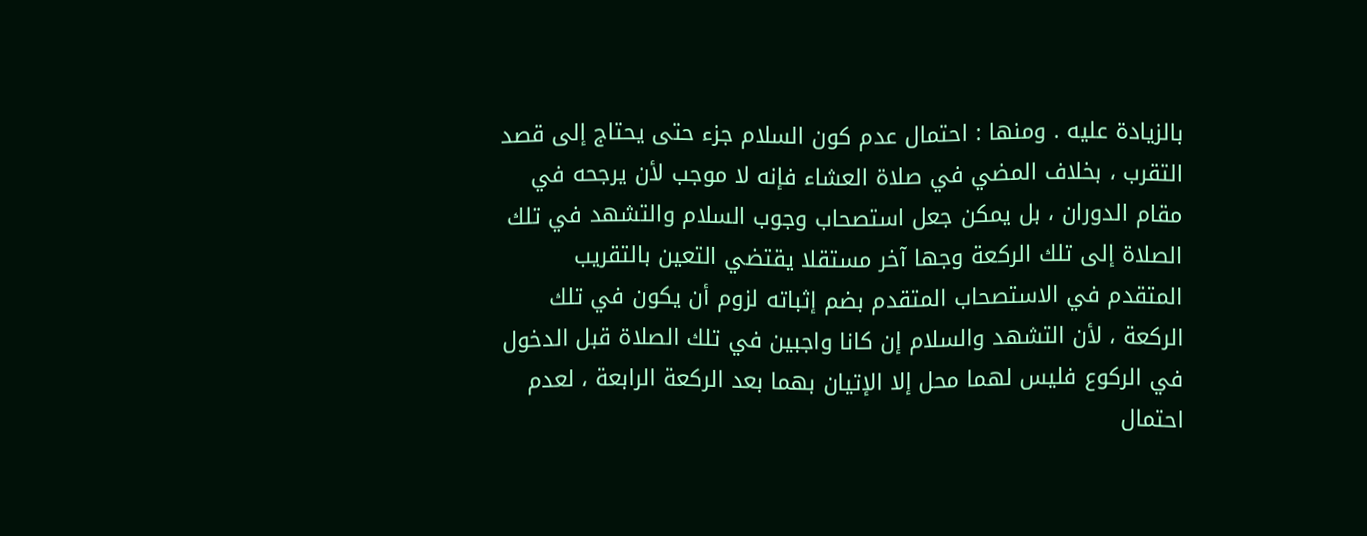بالزيادة عليه . ومنها : احتمال عدم كون السلام جزء حتى يحتاج إلى قصد التقرب ، بخلاف المضي في صلاة العشاء فإنه لا موجب لأن يرجحه في مقام الدوران ، بل يمكن جعل استصحاب وجوب السلام والتشهد في تلك الصلاة إلى تلك الركعة وجها آخر مستقلا يقتضي التعين بالتقريب المتقدم في الاستصحاب المتقدم بضم إثباته لزوم أن يكون في تلك الركعة ، لأن التشهد والسلام إن كانا واجبين في تلك الصلاة قبل الدخول في الركوع فليس لهما محل إلا الإتيان بهما بعد الركعة الرابعة ، لعدم احتمال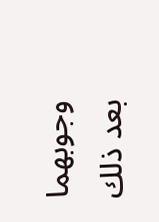وجوبهما بعد ذلك